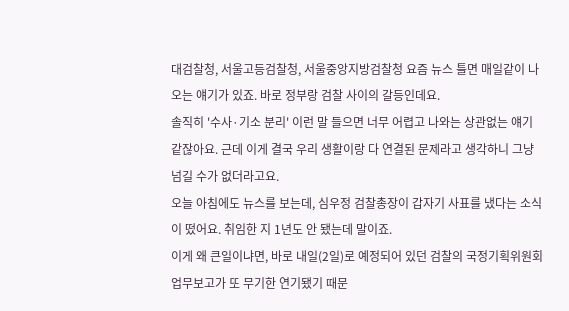대검찰청, 서울고등검찰청, 서울중앙지방검찰청 요즘 뉴스 틀면 매일같이 나오는 얘기가 있죠. 바로 정부랑 검찰 사이의 갈등인데요.
솔직히 '수사·기소 분리' 이런 말 들으면 너무 어렵고 나와는 상관없는 얘기 같잖아요. 근데 이게 결국 우리 생활이랑 다 연결된 문제라고 생각하니 그냥 넘길 수가 없더라고요.
오늘 아침에도 뉴스를 보는데, 심우정 검찰총장이 갑자기 사표를 냈다는 소식이 떴어요. 취임한 지 1년도 안 됐는데 말이죠.
이게 왜 큰일이냐면, 바로 내일(2일)로 예정되어 있던 검찰의 국정기획위원회 업무보고가 또 무기한 연기됐기 때문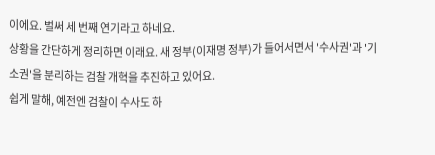이에요. 벌써 세 번째 연기라고 하네요.
상황을 간단하게 정리하면 이래요. 새 정부(이재명 정부)가 들어서면서 '수사권'과 '기소권'을 분리하는 검찰 개혁을 추진하고 있어요.
쉽게 말해, 예전엔 검찰이 수사도 하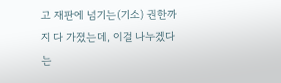고 재판에 넘기는(기소) 권한까지 다 가졌는데, 이걸 나누겠다는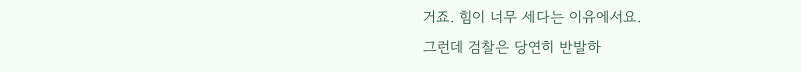거죠. 힘이 너무 세다는 이유에서요.
그런데 검찰은 당연히 반발하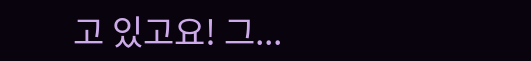고 있고요! 그...